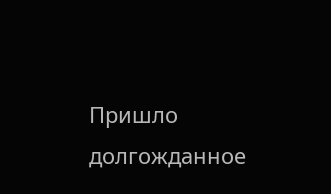Пришло долгожданное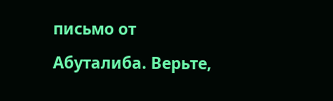письмо от Абуталиба. Верьте,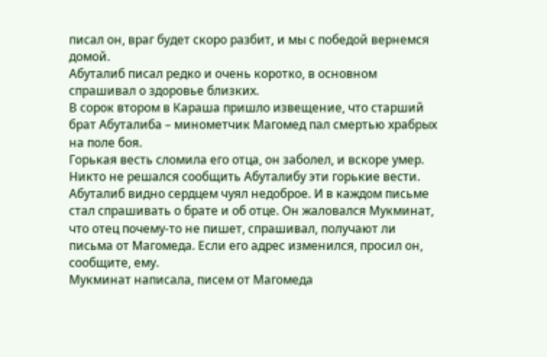писал он, враг будет скоро разбит, и мы с победой вернемся домой.
Абуталиб писал редко и очень коротко, в основном спрашивал о здоровье близких.
В сорок втором в Караша пришло извещение, что старший брат Абуталиба – минометчик Магомед пал смертью храбрых на поле боя.
Горькая весть сломила его отца, он заболел, и вскоре умер. Никто не решался сообщить Абуталибу эти горькие вести. Абуталиб видно сердцем чуял недоброе. И в каждом письме стал спрашивать о брате и об отце. Он жаловался Мукминат, что отец почему-то не пишет, спрашивал, получают ли письма от Магомеда. Если его адрес изменился, просил он, сообщите, ему.
Мукминат написала, писем от Магомеда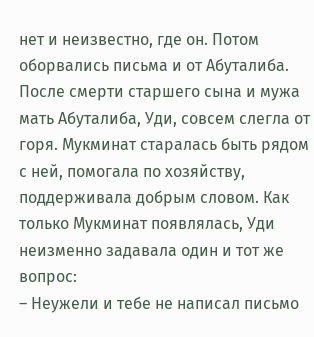нет и неизвестно, где он. Потом оборвались письма и от Абуталиба. После смерти старшего сына и мужа мать Абуталиба, Уди, совсем слегла от горя. Мукминат старалась быть рядом с ней, помогала по хозяйству, поддерживала добрым словом. Как только Мукминат появлялась, Уди неизменно задавала один и тот же вопрос:
– Неужели и тебе не написал письмо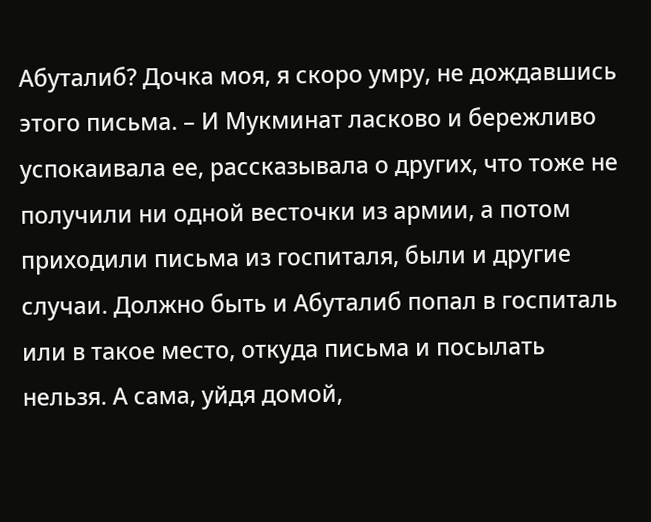Абуталиб? Дочка моя, я скоро умру, не дождавшись этого письма. – И Мукминат ласково и бережливо успокаивала ее, рассказывала о других, что тоже не получили ни одной весточки из армии, а потом приходили письма из госпиталя, были и другие случаи. Должно быть и Абуталиб попал в госпиталь или в такое место, откуда письма и посылать нельзя. А сама, уйдя домой,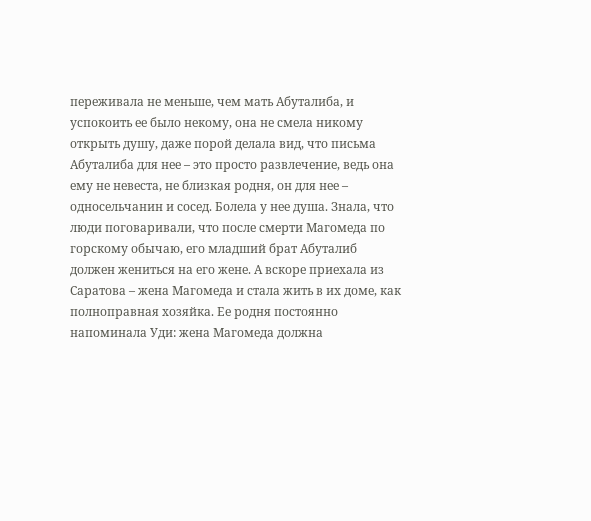переживала не меньше, чем мать Абуталиба, и успокоить ее было некому, она не смела никому открыть душу, даже порой делала вид, что письма Абуталиба для нее – это просто развлечение, ведь она ему не невеста, не близкая родня, он для нее – односельчанин и сосед. Болела у нее душа. Знала, что люди поговаривали, что после смерти Магомеда по горскому обычаю, его младший брат Абуталиб должен жениться на его жене. А вскоре приехала из Саратова – жена Магомеда и стала жить в их доме, как полноправная хозяйка. Ее родня постоянно напоминала Уди: жена Магомеда должна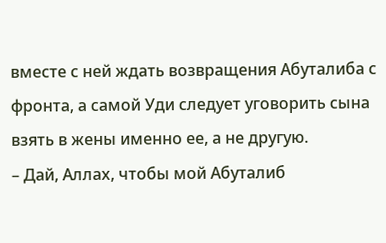вместе с ней ждать возвращения Абуталиба с фронта, а самой Уди следует уговорить сына взять в жены именно ее, а не другую.
– Дай, Аллах, чтобы мой Абуталиб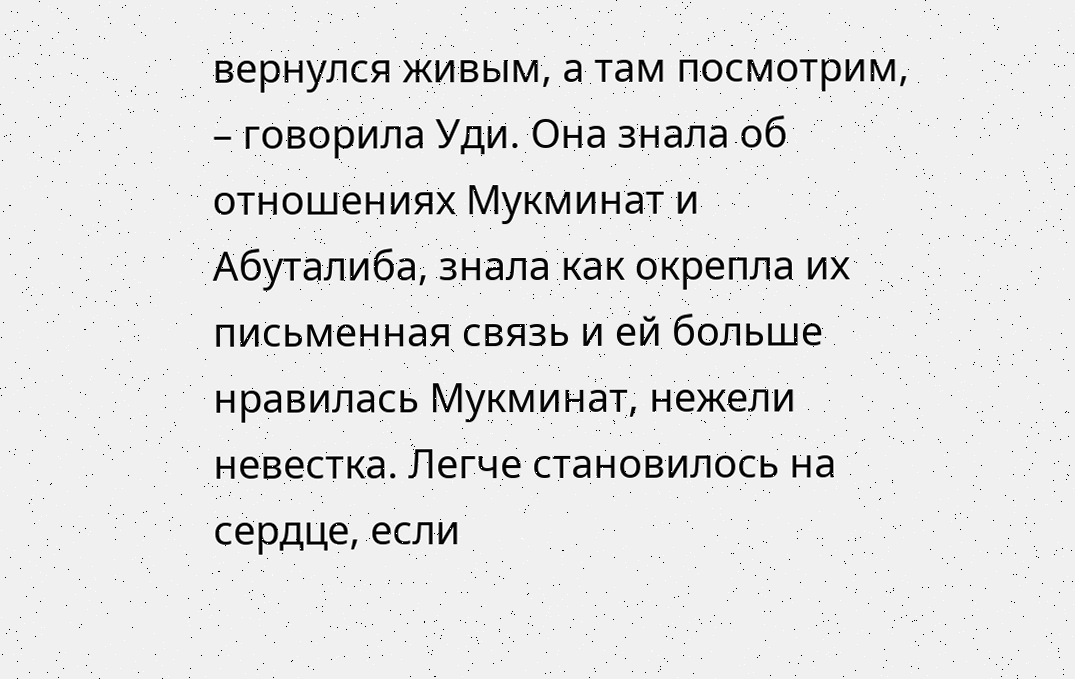вернулся живым, а там посмотрим, – говорила Уди. Она знала об отношениях Мукминат и Абуталиба, знала как окрепла их письменная связь и ей больше нравилась Мукминат, нежели невестка. Легче становилось на сердце, если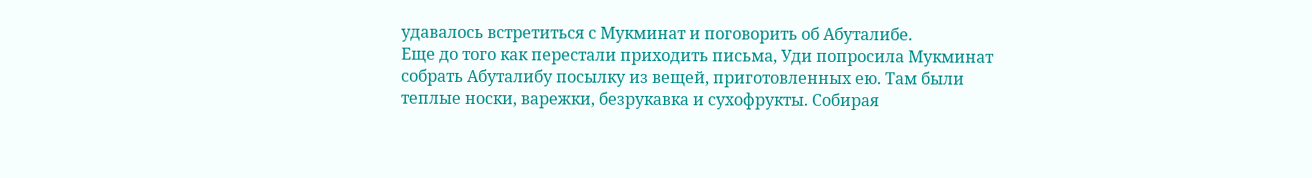удавалось встретиться с Мукминат и поговорить об Абуталибе.
Еще до того как перестали приходить письма, Уди попросила Мукминат собрать Абуталибу посылку из вещей, приготовленных ею. Там были теплые носки, варежки, безрукавка и сухофрукты. Собирая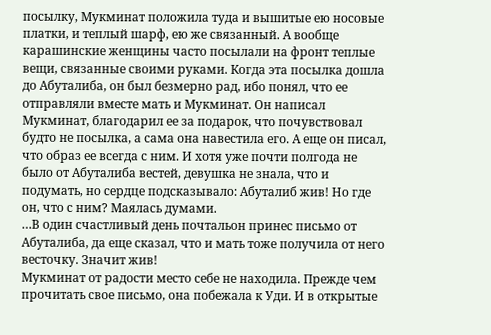посылку, Мукминат положила туда и вышитые ею носовые платки, и теплый шарф, ею же связанный. А вообще карашинские женщины часто посылали на фронт теплые вещи, связанные своими руками. Когда эта посылка дошла до Абуталиба, он был безмерно рад, ибо понял, что ее отправляли вместе мать и Мукминат. Он написал Мукминат, благодарил ее за подарок, что почувствовал будто не посылка, а сама она навестила его. А еще он писал, что образ ее всегда с ним. И хотя уже почти полгода не было от Абуталиба вестей, девушка не знала, что и подумать, но сердце подсказывало: Абуталиб жив! Но где он, что с ним? Маялась думами.
…В один счастливый день почтальон принес письмо от Абуталиба, да еще сказал, что и мать тоже получила от него весточку. Значит жив!
Мукминат от радости место себе не находила. Прежде чем прочитать свое письмо, она побежала к Уди. И в открытые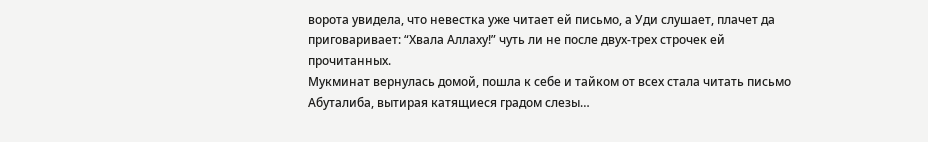ворота увидела, что невестка уже читает ей письмо, а Уди слушает, плачет да приговаривает: “Хвала Аллаху!” чуть ли не после двух-трех строчек ей прочитанных.
Мукминат вернулась домой, пошла к себе и тайком от всех стала читать письмо Абуталиба, вытирая катящиеся градом слезы…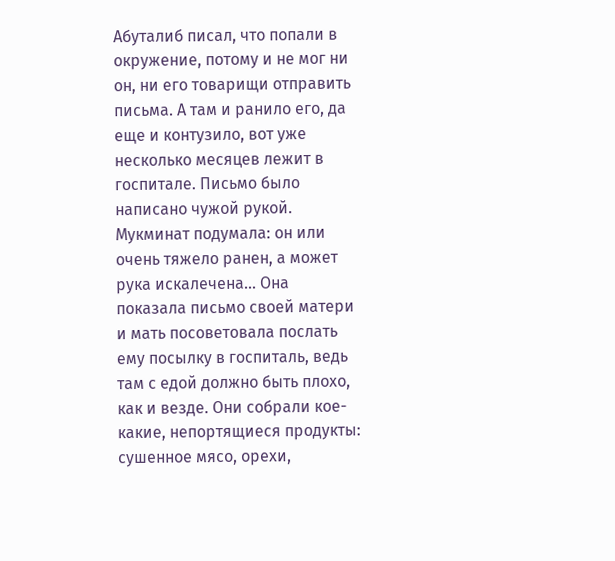Абуталиб писал, что попали в окружение, потому и не мог ни он, ни его товарищи отправить письма. А там и ранило его, да еще и контузило, вот уже несколько месяцев лежит в госпитале. Письмо было написано чужой рукой. Мукминат подумала: он или очень тяжело ранен, а может рука искалечена… Она показала письмо своей матери и мать посоветовала послать ему посылку в госпиталь, ведь там с едой должно быть плохо, как и везде. Они собрали кое-какие, непортящиеся продукты: сушенное мясо, орехи,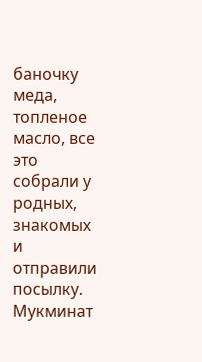баночку меда, топленое масло, все это собрали у родных, знакомых и отправили посылку. Мукминат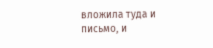вложила туда и письмо, и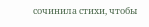сочинила стихи, чтобы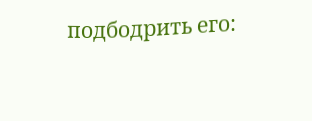подбодрить его: